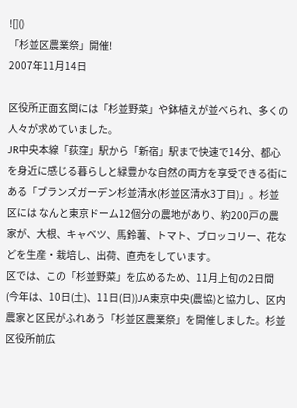![]()
「杉並区農業祭」開催!
2007年11月14日

区役所正面玄関には「杉並野菜」や鉢植えが並べられ、多くの人々が求めていました。
JR中央本線「荻窪」駅から「新宿」駅まで快速で14分、都心を身近に感じる暮らしと緑豊かな自然の両方を享受できる街にある「ブランズガーデン杉並清水(杉並区清水3丁目)」。杉並区には なんと東京ドーム12個分の農地があり、約200戸の農家が、大根、キャベツ、馬鈴薯、トマト、ブロッコリー、花などを生産・栽培し、出荷、直売をしています。
区では、この「杉並野菜」を広めるため、11月上旬の2日間(今年は、10日(土)、11日(日))JA東京中央(農協)と協力し、区内農家と区民がふれあう「杉並区農業祭」を開催しました。杉並区役所前広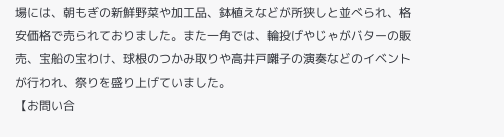場には、朝もぎの新鮮野菜や加工品、鉢植えなどが所狭しと並べられ、格安価格で売られておりました。また一角では、輪投げやじゃがバターの販売、宝船の宝わけ、球根のつかみ取りや高井戸囃子の演奏などのイベントが行われ、祭りを盛り上げていました。
【お問い合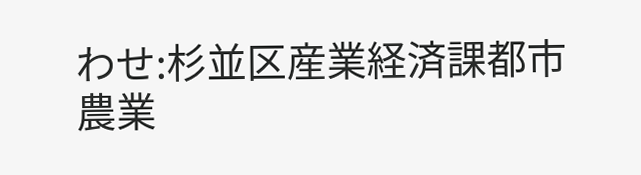わせ:杉並区産業経済課都市農業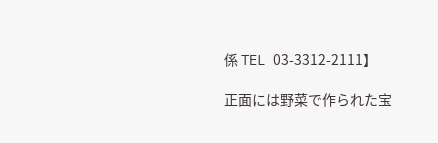係 TEL 03-3312-2111】

正面には野菜で作られた宝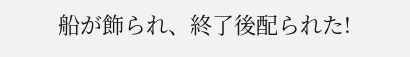船が飾られ、終了後配られた!